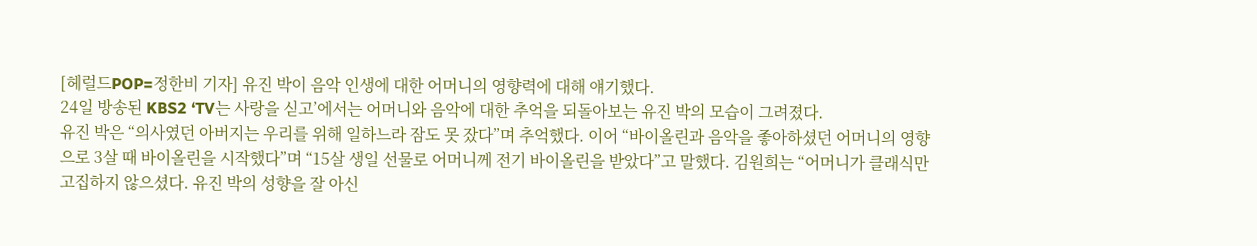[헤럴드POP=정한비 기자] 유진 박이 음악 인생에 대한 어머니의 영향력에 대해 얘기했다.
24일 방송된 KBS2 ‘TV는 사랑을 싣고’에서는 어머니와 음악에 대한 추억을 되돌아보는 유진 박의 모습이 그려졌다.
유진 박은 “의사였던 아버지는 우리를 위해 일하느라 잠도 못 잤다”며 추억했다. 이어 “바이올린과 음악을 좋아하셨던 어머니의 영향으로 3살 때 바이올린을 시작했다”며 “15살 생일 선물로 어머니께 전기 바이올린을 받았다”고 말했다. 김원희는 “어머니가 클래식만 고집하지 않으셨다. 유진 박의 성향을 잘 아신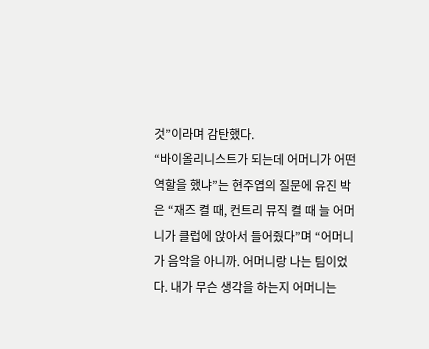것”이라며 감탄했다.
“바이올리니스트가 되는데 어머니가 어떤 역할을 했냐”는 현주엽의 질문에 유진 박은 “재즈 켤 때, 컨트리 뮤직 켤 때 늘 어머니가 클럽에 앉아서 들어줬다”며 “어머니가 음악을 아니까. 어머니랑 나는 팀이었다. 내가 무슨 생각을 하는지 어머니는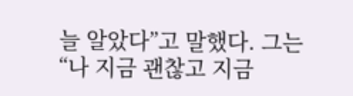늘 알았다”고 말했다. 그는 “나 지금 괜찮고 지금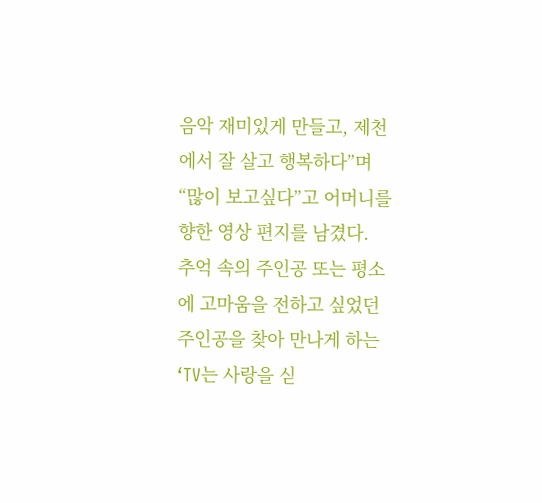음악 재미있게 만들고, 제천에서 잘 살고 행복하다”며 “많이 보고싶다”고 어머니를 향한 영상 편지를 남겼다.
추억 속의 주인공 또는 평소에 고마움을 전하고 싶었던 주인공을 찾아 만나게 하는 ‘TV는 사랑을 싣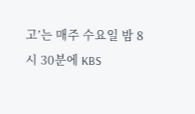고’는 매주 수요일 밤 8시 30분에 KBS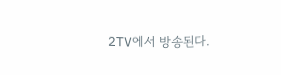2TV에서 방송된다.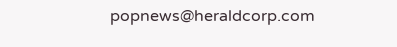popnews@heraldcorp.com